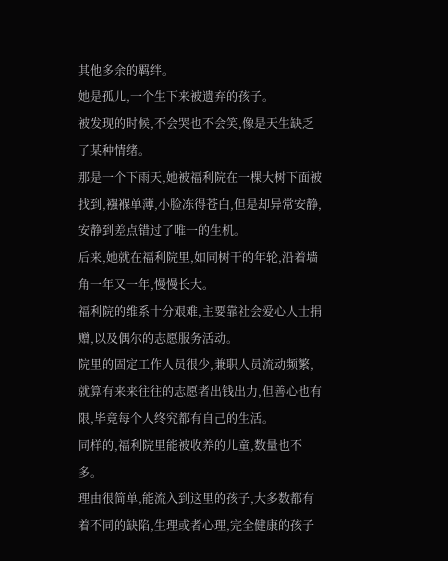其他多余的羁绊。
她是孤儿,一个生下来被遗弃的孩子。
被发现的时候,不会哭也不会笑,像是天生缺乏了某种情绪。
那是一个下雨天,她被福利院在一棵大树下面被找到,襁褓单薄,小脸冻得苍白,但是却异常安静,安静到差点错过了唯一的生机。
后来,她就在福利院里,如同树干的年轮,沿着墙角一年又一年,慢慢长大。
福利院的维系十分艰难,主要靠社会爱心人士捐赠,以及偶尔的志愿服务活动。
院里的固定工作人员很少,兼职人员流动频繁,就算有来来往往的志愿者出钱出力,但善心也有限,毕竟每个人终究都有自己的生活。
同样的,福利院里能被收养的儿童,数量也不多。
理由很简单,能流入到这里的孩子,大多数都有着不同的缺陷,生理或者心理,完全健康的孩子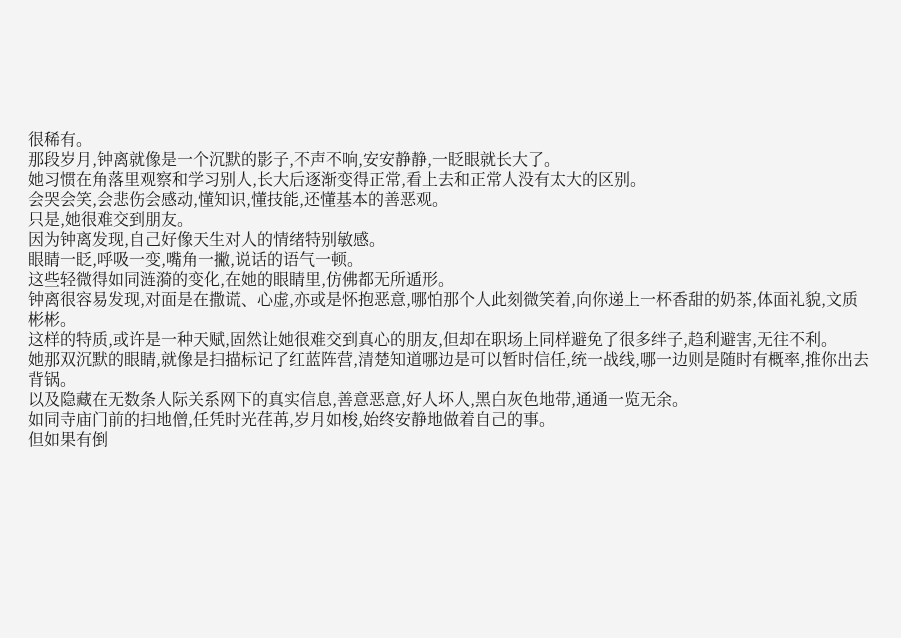很稀有。
那段岁月,钟离就像是一个沉默的影子,不声不响,安安静静,一眨眼就长大了。
她习惯在角落里观察和学习别人,长大后逐渐变得正常,看上去和正常人没有太大的区别。
会哭会笑,会悲伤会感动,懂知识,懂技能,还懂基本的善恶观。
只是,她很难交到朋友。
因为钟离发现,自己好像天生对人的情绪特别敏感。
眼睛一眨,呼吸一变,嘴角一撇,说话的语气一顿。
这些轻微得如同涟漪的变化,在她的眼睛里,仿佛都无所遁形。
钟离很容易发现,对面是在撒谎、心虚,亦或是怀抱恶意,哪怕那个人此刻微笑着,向你递上一杯香甜的奶茶,体面礼貌,文质彬彬。
这样的特质,或许是一种天赋,固然让她很难交到真心的朋友,但却在职场上同样避免了很多绊子,趋利避害,无往不利。
她那双沉默的眼睛,就像是扫描标记了红蓝阵营,清楚知道哪边是可以暂时信任,统一战线,哪一边则是随时有概率,推你出去背锅。
以及隐藏在无数条人际关系网下的真实信息,善意恶意,好人坏人,黑白灰色地带,通通一览无余。
如同寺庙门前的扫地僧,任凭时光荏苒,岁月如梭,始终安静地做着自己的事。
但如果有倒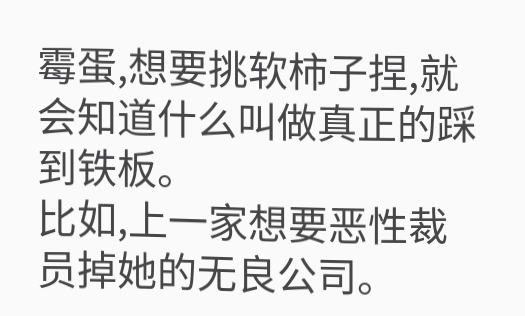霉蛋,想要挑软柿子捏,就会知道什么叫做真正的踩到铁板。
比如,上一家想要恶性裁员掉她的无良公司。